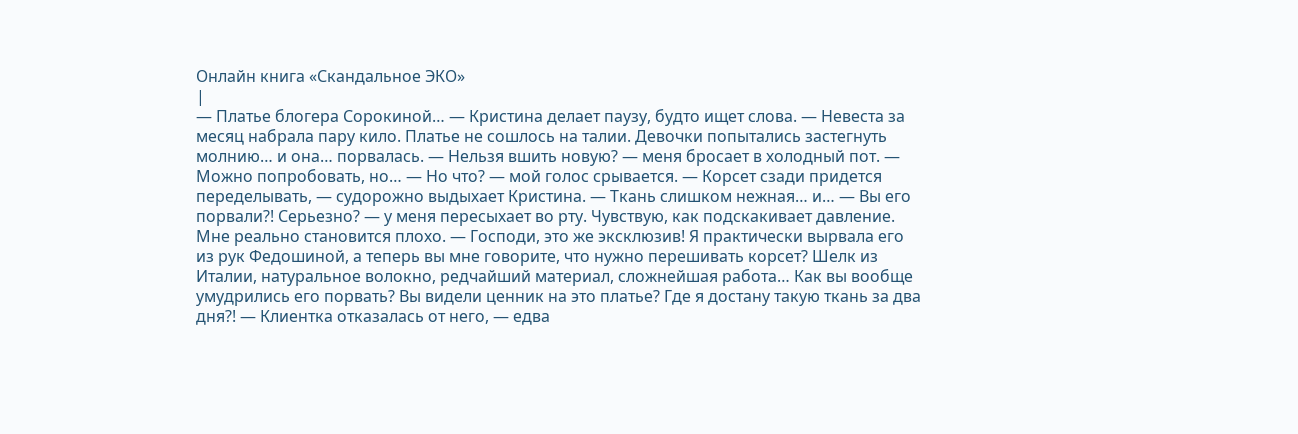Онлайн книга «Скандальное ЭКО»
|
— Платье блогера Сорокиной… — Кристина делает паузу, будто ищет слова. — Невеста за месяц набрала пару кило. Платье не сошлось на талии. Девочки попытались застегнуть молнию… и она… порвалась. — Нельзя вшить новую? — меня бросает в холодный пот. — Можно попробовать, но… — Но что? — мой голос срывается. — Корсет сзади придется переделывать, — судорожно выдыхает Кристина. — Ткань слишком нежная… и… — Вы его порвали?! Серьезно? — у меня пересыхает во рту. Чувствую, как подскакивает давление. Мне реально становится плохо. — Господи, это же эксклюзив! Я практически вырвала его из рук Федошиной, а теперь вы мне говорите, что нужно перешивать корсет? Шелк из Италии, натуральное волокно, редчайший материал, сложнейшая работа… Как вы вообще умудрились его порвать? Вы видели ценник на это платье? Где я достану такую ткань за два дня?! — Клиентка отказалась от него, — едва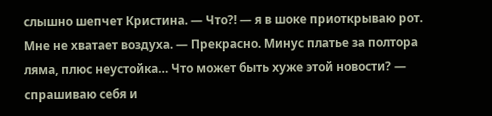слышно шепчет Кристина. — Что?! — я в шоке приоткрываю рот. Мне не хватает воздуха. — Прекрасно. Минус платье за полтора ляма, плюс неустойка… Что может быть хуже этой новости? — спрашиваю себя и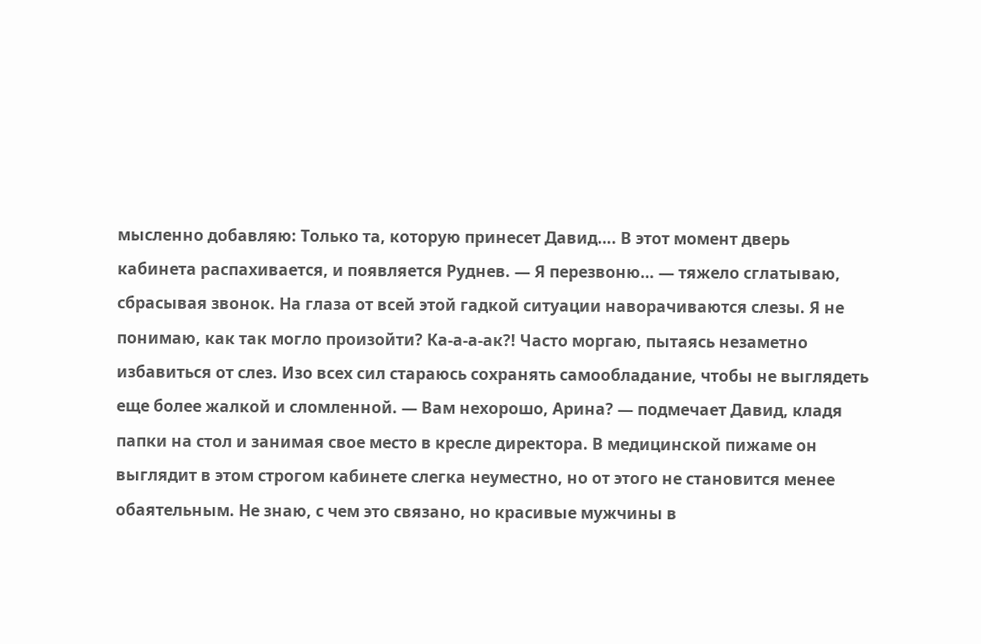мысленно добавляю: Только та, которую принесет Давид…. В этот момент дверь кабинета распахивается, и появляется Руднев. — Я перезвоню… — тяжело сглатываю, сбрасывая звонок. На глаза от всей этой гадкой ситуации наворачиваются слезы. Я не понимаю, как так могло произойти? Ка-а-а-ак?! Часто моргаю, пытаясь незаметно избавиться от слез. Изо всех сил стараюсь сохранять самообладание, чтобы не выглядеть еще более жалкой и сломленной. — Вам нехорошо, Арина? — подмечает Давид, кладя папки на стол и занимая свое место в кресле директора. В медицинской пижаме он выглядит в этом строгом кабинете слегка неуместно, но от этого не становится менее обаятельным. Не знаю, с чем это связано, но красивые мужчины в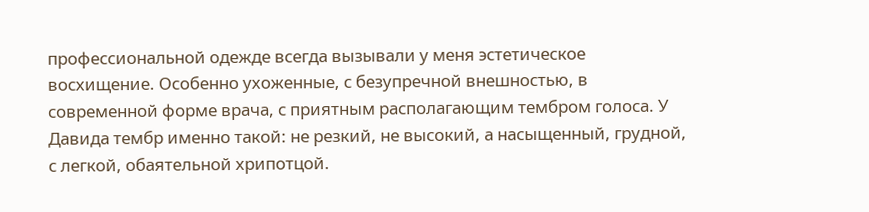профессиональной одежде всегда вызывали у меня эстетическое восхищение. Особенно ухоженные, с безупречной внешностью, в современной форме врача, с приятным располагающим тембром голоса. У Давида тембр именно такой: не резкий, не высокий, а насыщенный, грудной, с легкой, обаятельной хрипотцой.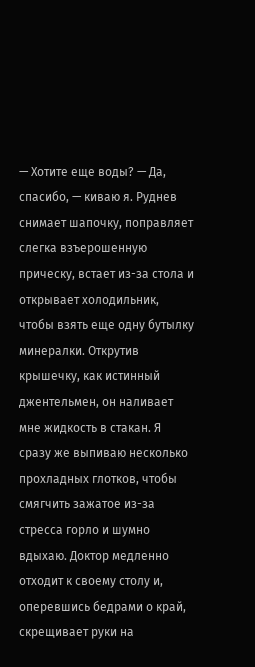— Хотите еще воды? — Да, спасибо, — киваю я. Руднев снимает шапочку, поправляет слегка взъерошенную прическу, встает из-за стола и открывает холодильник, чтобы взять еще одну бутылку минералки. Открутив крышечку, как истинный джентельмен, он наливает мне жидкость в стакан. Я сразу же выпиваю несколько прохладных глотков, чтобы смягчить зажатое из-за стресса горло и шумно вдыхаю. Доктор медленно отходит к своему столу и, оперевшись бедрами о край, скрещивает руки на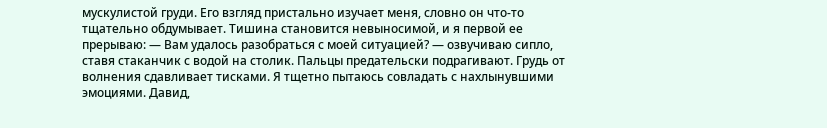мускулистой груди. Его взгляд пристально изучает меня, словно он что-то тщательно обдумывает. Тишина становится невыносимой, и я первой ее прерываю: — Вам удалось разобраться с моей ситуацией? — озвучиваю сипло, ставя стаканчик с водой на столик. Пальцы предательски подрагивают. Грудь от волнения сдавливает тисками. Я тщетно пытаюсь совладать с нахлынувшими эмоциями. Давид,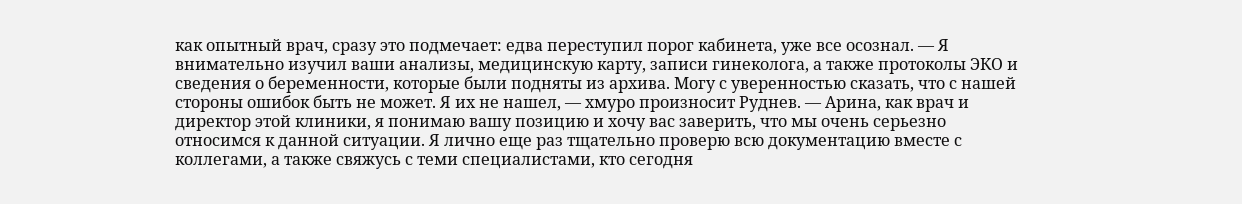как опытный врач, сразу это подмечает: едва переступил порог кабинета, уже все осознал. — Я внимательно изучил ваши анализы, медицинскую карту, записи гинеколога, а также протоколы ЭКО и сведения о беременности, которые были подняты из архива. Могу с уверенностью сказать, что с нашей стороны ошибок быть не может. Я их не нашел, — хмуро произносит Руднев. — Арина, как врач и директор этой клиники, я понимаю вашу позицию и хочу вас заверить, что мы очень серьезно относимся к данной ситуации. Я лично еще раз тщательно проверю всю документацию вместе с коллегами, а также свяжусь с теми специалистами, кто сегодня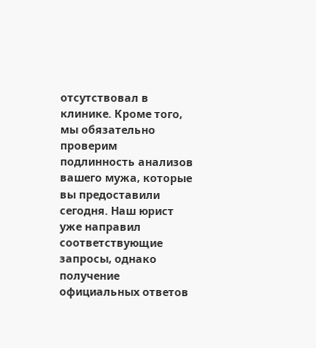отсутствовал в клинике. Кроме того, мы обязательно проверим подлинность анализов вашего мужа, которые вы предоставили сегодня. Наш юрист уже направил соответствующие запросы, однако получение официальных ответов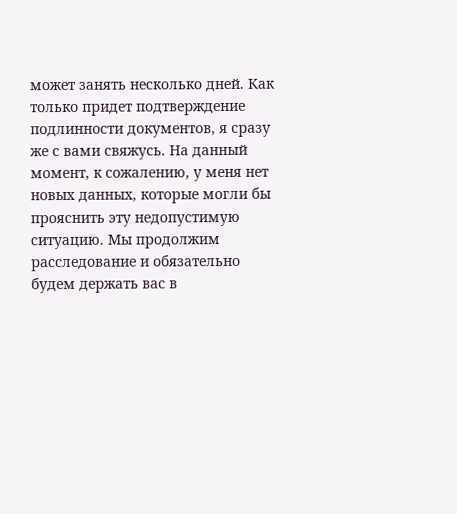может занять несколько дней. Как только придет подтверждение подлинности документов, я сразу же с вами свяжусь. На данный момент, к сожалению, у меня нет новых данных, которые могли бы прояснить эту недопустимую ситуацию. Мы продолжим расследование и обязательно будем держать вас в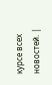курсе всех новостей. |